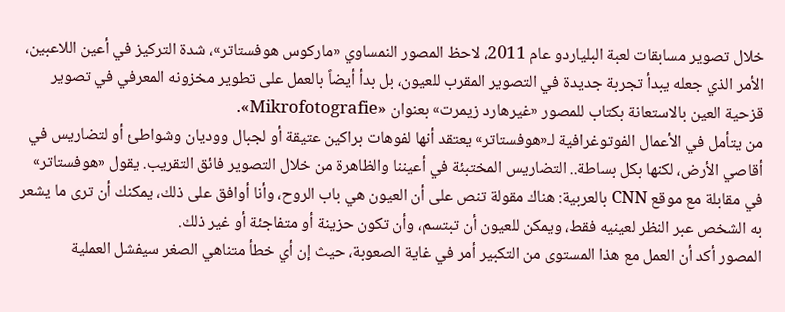خلال تصوير مسابقات لعبة البلياردو عام 2011، لاحظ المصور النمساوي «ماركوس هوفستاتر»، شدة التركيز في أعين اللاعبين، الأمر الذي جعله يبدأ تجربة جديدة في التصوير المقرب للعيون، بل بدأ أيضاً بالعمل على تطوير مخزونه المعرفي في تصوير قزحية العين بالاستعانة بكتاب للمصور «غيرهارد زيمرت» بعنوان «Mikrofotografie».
من يتأمل في الأعمال الفوتوغرافية لـ«هوفستاتر» يعتقد أنها لفوهات براكين عتيقة أو لجبال ووديان وشواطئ أو لتضاريس في أقاصي الأرض، لكنها بكل بساطة.. التضاريس المختبئة في أعيننا والظاهرة من خلال التصوير فائق التقريب. يقول «هوفستاتر» في مقابلة مع موقع CNN بالعربية: هناك مقولة تنص على أن العيون هي باب الروح، وأنا أوافق على ذلك، يمكنك أن ترى ما يشعر به الشخص عبر النظر لعينيه فقط، ويمكن للعيون أن تبتسم، وأن تكون حزينة أو متفاجئة أو غير ذلك.
المصور أكد أن العمل مع هذا المستوى من التكبير أمر في غاية الصعوبة، حيث إن أي خطأ متناهي الصغر سيفشل العملية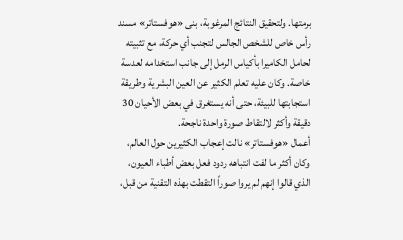برمتها. ولتحقيق النتائج المرغوبة، بنى «هوفستاتر» مسند رأس خاص للشخص الجالس لتجنب أي حركة، مع تثبيته لحامل الكاميرا بأكياس الرمل إلى جانب استخدامه لعدسة خاصة. وكان عليه تعلم الكثير عن العين البشرية وطريقة استجابتها للبيئة، حتى أنه يستغرق في بعض الأحيان 30 دقيقة وأكثر لالتقاط صورة واحدة ناجحة.
أعمال «هوفستاتر» نالت إعجاب الكثيرين حول العالم، وكان أكثر ما لفت انتباهه ردود فعل بعض أطباء العيون، الذي قالوا إنهم لم يروا صوراً التقطت بهذه التقنية من قبل،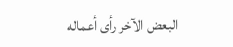البعض الآخر رأى أعماله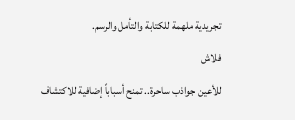تجريدية ملهمة للكتابة والتأمل والرسم.
فلاش
للأعين جواذب ساحرة.. تمنح أسباباً إضافية للاكتشاف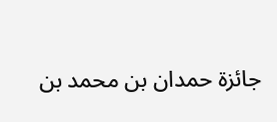جائزة حمدان بن محمد بن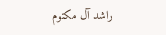راشد آل مكتوم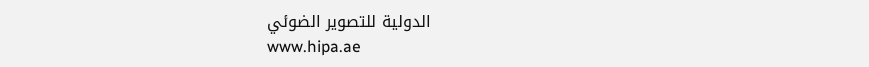الدولية للتصوير الضوئي
www.hipa.ae